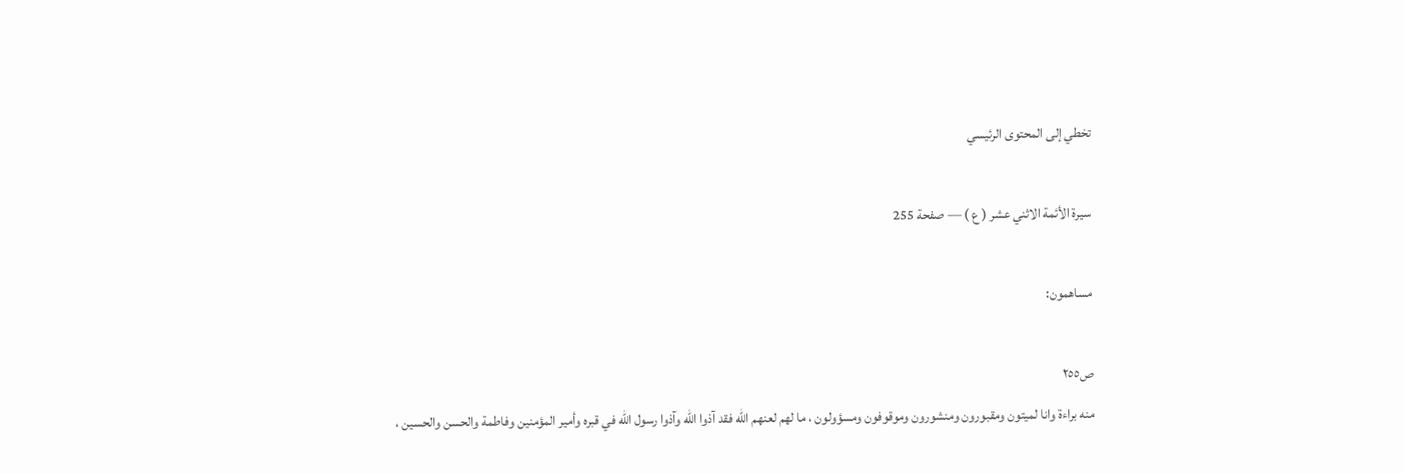تخطي إلى المحتوى الرئيسي

سيرة الأئمة الاثني عشر ( ع ) — صفحة 255

مساهمون:

ص٢٥٥
منه براءة وانا لميتون ومقبورون ومنشورون وموقوفون ومسؤولون ، ما لهم لعنهم اللّه فقد آذوا اللّه وآذوا رسول اللّه في قبره وأمير المؤمنين وفاطمة والحسن والحسين ،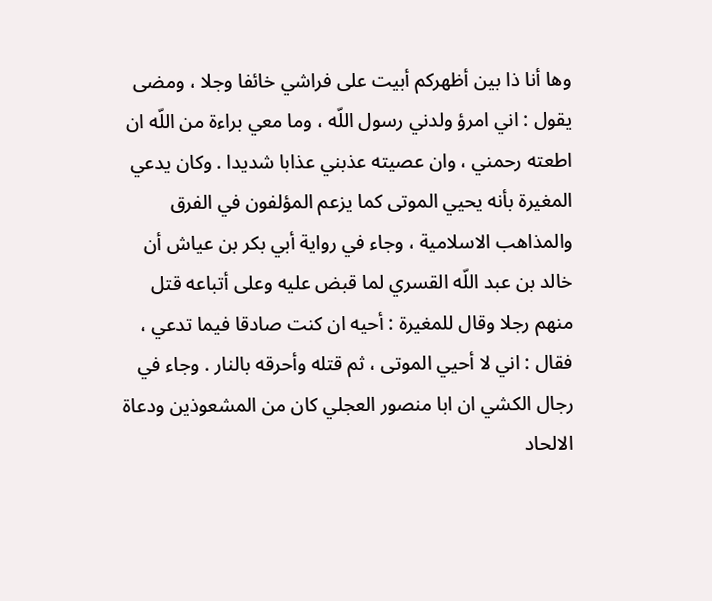وها أنا ذا بين أظهركم أبيت على فراشي خائفا وجلا ، ومضى يقول : اني امرؤ ولدني رسول اللّه ، وما معي براءة من اللّه ان اطعته رحمني ، وان عصيته عذبني عذابا شديدا . وكان يدعي المغيرة بأنه يحيي الموتى كما يزعم المؤلفون في الفرق والمذاهب الاسلامية ، وجاء في رواية أبي بكر بن عياش أن خالد بن عبد اللّه القسري لما قبض عليه وعلى أتباعه قتل منهم رجلا وقال للمغيرة : أحيه ان كنت صادقا فيما تدعي ، فقال : اني لا أحيي الموتى ، ثم قتله وأحرقه بالنار . وجاء في رجال الكشي ان ابا منصور العجلي كان من المشعوذين ودعاة الالحاد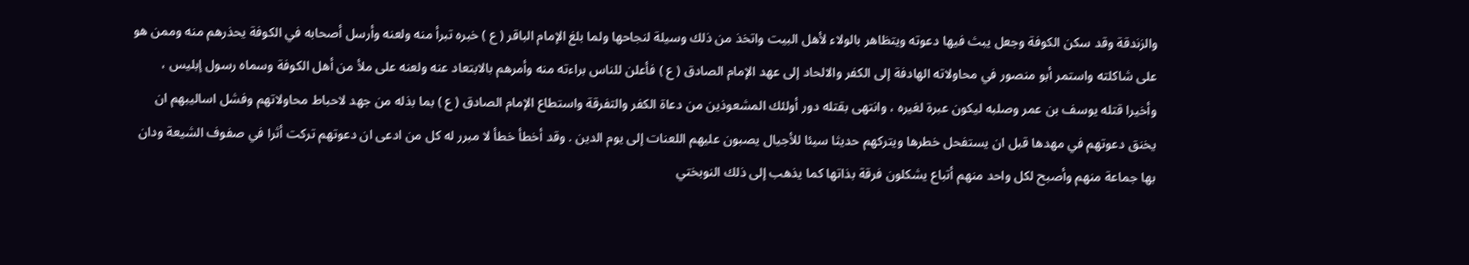والزندقة وقد سكن الكوفة وجعل يبث فيها دعوته ويتظاهر بالولاء لأهل البيت واتخذ من ذلك وسيلة لنجاحها ولما بلغ الإمام الباقر ( ع ) خبره تبرأ منه ولعنه وأرسل أصحابه في الكوفة يحذرهم منه وممن هو على شاكلته واستمر أبو منصور في محاولاته الهادفة إلى الكفر والالحاد إلى عهد الإمام الصادق ( ع ) فأعلن للناس براءته منه وأمرهم بالابتعاد عنه ولعنه على ملأ من أهل الكوفة وسماه رسول إبليس ، وأخيرا قتله يوسف بن عمر وصلبه ليكون عبرة لغيره ، وانتهى بقتله دور أولئك المشعوذين من دعاة الكفر والتفرقة واستطاع الإمام الصادق ( ع ) بما بذله من جهد لاحباط محاولاتهم وفشل اساليبهم ان يخنق دعوتهم في مهدها قبل ان يستفحل خطرها ويتركهم حديثا سيئا للأجيال يصبون عليهم اللعنات إلى يوم الدين . وقد أخطأ خطأ لا مبرر له كل من ادعى ان دعوتهم تركت أثرا في صفوف الشيعة ودان بها جماعة منهم وأصبح لكل واحد منهم أتباع يشكلون فرقة بذاتها كما يذهب إلى ذلك النوبختي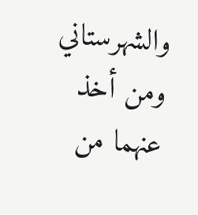والشهرستاني ومن أخذ عنهما من